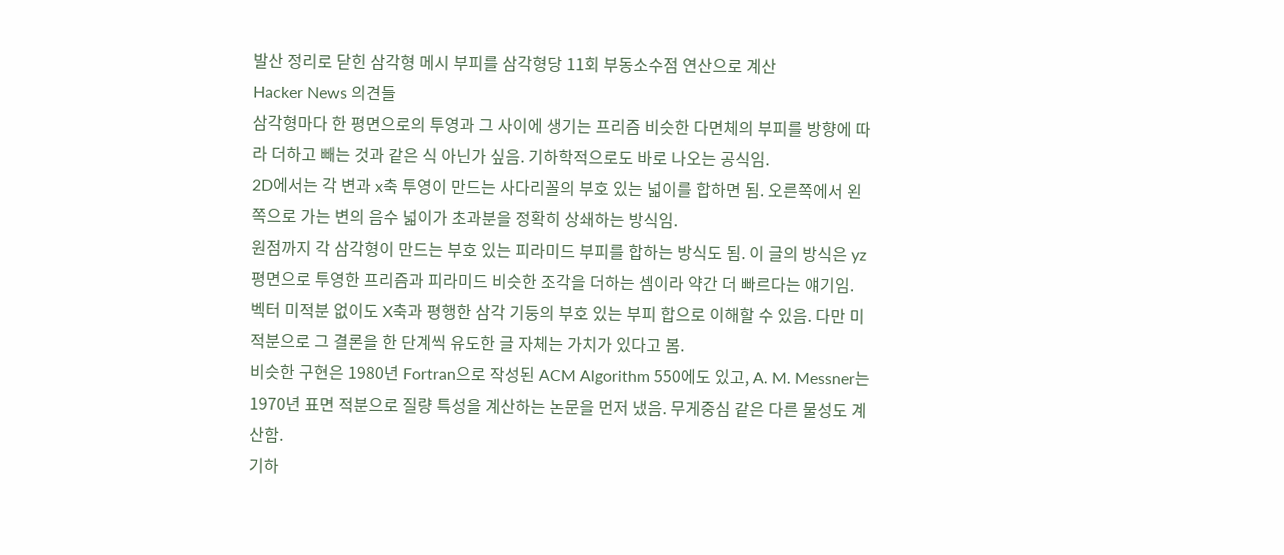발산 정리로 닫힌 삼각형 메시 부피를 삼각형당 11회 부동소수점 연산으로 계산
Hacker News 의견들
삼각형마다 한 평면으로의 투영과 그 사이에 생기는 프리즘 비슷한 다면체의 부피를 방향에 따라 더하고 빼는 것과 같은 식 아닌가 싶음. 기하학적으로도 바로 나오는 공식임.
2D에서는 각 변과 x축 투영이 만드는 사다리꼴의 부호 있는 넓이를 합하면 됨. 오른쪽에서 왼쪽으로 가는 변의 음수 넓이가 초과분을 정확히 상쇄하는 방식임.
원점까지 각 삼각형이 만드는 부호 있는 피라미드 부피를 합하는 방식도 됨. 이 글의 방식은 yz 평면으로 투영한 프리즘과 피라미드 비슷한 조각을 더하는 셈이라 약간 더 빠르다는 얘기임.
벡터 미적분 없이도 X축과 평행한 삼각 기둥의 부호 있는 부피 합으로 이해할 수 있음. 다만 미적분으로 그 결론을 한 단계씩 유도한 글 자체는 가치가 있다고 봄.
비슷한 구현은 1980년 Fortran으로 작성된 ACM Algorithm 550에도 있고, A. M. Messner는 1970년 표면 적분으로 질량 특성을 계산하는 논문을 먼저 냈음. 무게중심 같은 다른 물성도 계산함.
기하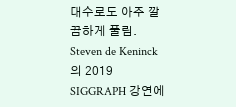대수로도 아주 깔끔하게 풀림. Steven de Keninck의 2019 SIGGRAPH 강연에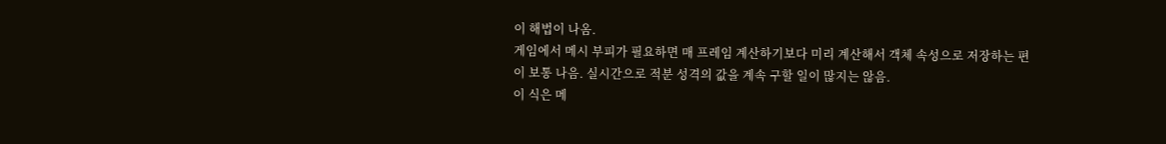이 해법이 나옴.
게임에서 메시 부피가 필요하면 매 프레임 계산하기보다 미리 계산해서 객체 속성으로 저장하는 편이 보통 나음. 실시간으로 적분 성격의 값을 계속 구할 일이 많지는 않음.
이 식은 메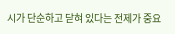시가 단순하고 닫혀 있다는 전제가 중요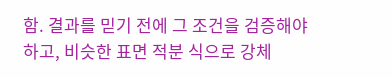함. 결과를 믿기 전에 그 조건을 검증해야 하고, 비슷한 표면 적분 식으로 강체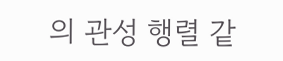의 관성 행렬 같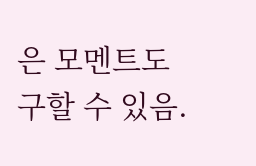은 모멘트도 구할 수 있음.